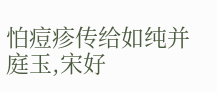怕痘疹传给如纯并庭玉,宋好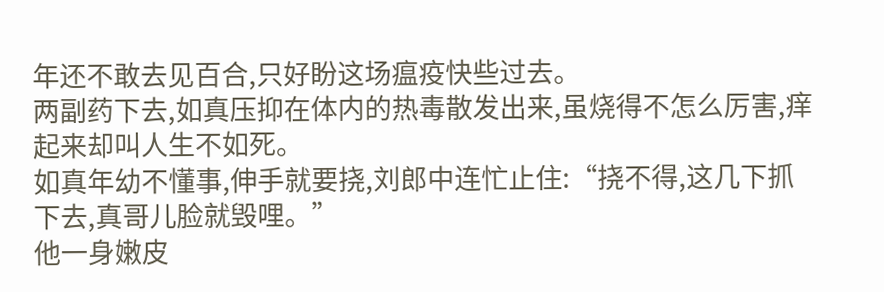年还不敢去见百合,只好盼这场瘟疫快些过去。
两副药下去,如真压抑在体内的热毒散发出来,虽烧得不怎么厉害,痒起来却叫人生不如死。
如真年幼不懂事,伸手就要挠,刘郎中连忙止住:“挠不得,这几下抓下去,真哥儿脸就毁哩。”
他一身嫩皮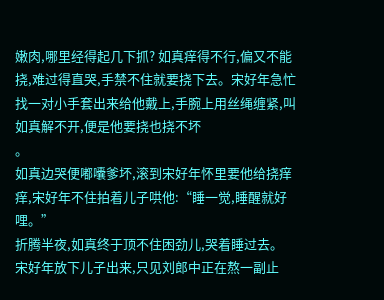嫩肉,哪里经得起几下抓? 如真痒得不行,偏又不能挠,难过得直哭,手禁不住就要挠下去。宋好年急忙找一对小手套出来给他戴上,手腕上用丝绳缠紧,叫如真解不开,便是他要挠也挠不坏
。
如真边哭便嘟囔爹坏,滚到宋好年怀里要他给挠痒痒,宋好年不住拍着儿子哄他:“睡一觉,睡醒就好哩。”
折腾半夜,如真终于顶不住困劲儿,哭着睡过去。
宋好年放下儿子出来,只见刘郎中正在熬一副止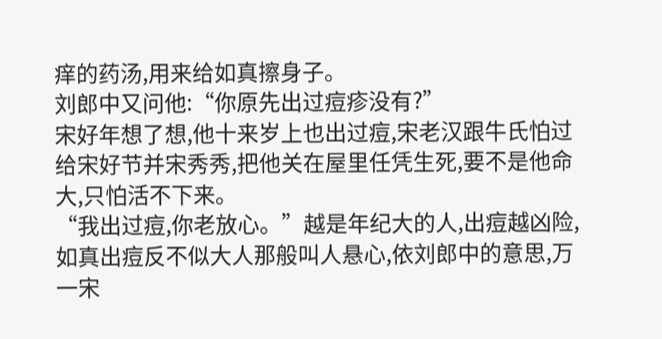痒的药汤,用来给如真擦身子。
刘郎中又问他:“你原先出过痘疹没有?”
宋好年想了想,他十来岁上也出过痘,宋老汉跟牛氏怕过给宋好节并宋秀秀,把他关在屋里任凭生死,要不是他命大,只怕活不下来。
“我出过痘,你老放心。”越是年纪大的人,出痘越凶险,如真出痘反不似大人那般叫人悬心,依刘郎中的意思,万一宋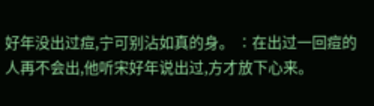好年没出过痘,宁可别沾如真的身。 ∶在出过一回痘的人再不会出,他听宋好年说出过,方才放下心来。